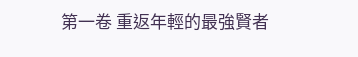第一卷 重返年輕的最強賢者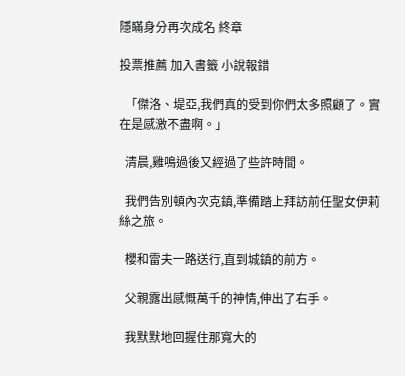隱瞞身分再次成名 終章

投票推薦 加入書籤 小說報錯

  「傑洛、堤亞,我們真的受到你們太多照顧了。實在是感激不盡啊。」

  清晨,雞鳴過後又經過了些許時間。

  我們告別頓內次克鎮,準備踏上拜訪前任聖女伊莉絲之旅。

  櫻和雷夫一路送行,直到城鎮的前方。

  父親露出感慨萬千的神情,伸出了右手。

  我默默地回握住那寬大的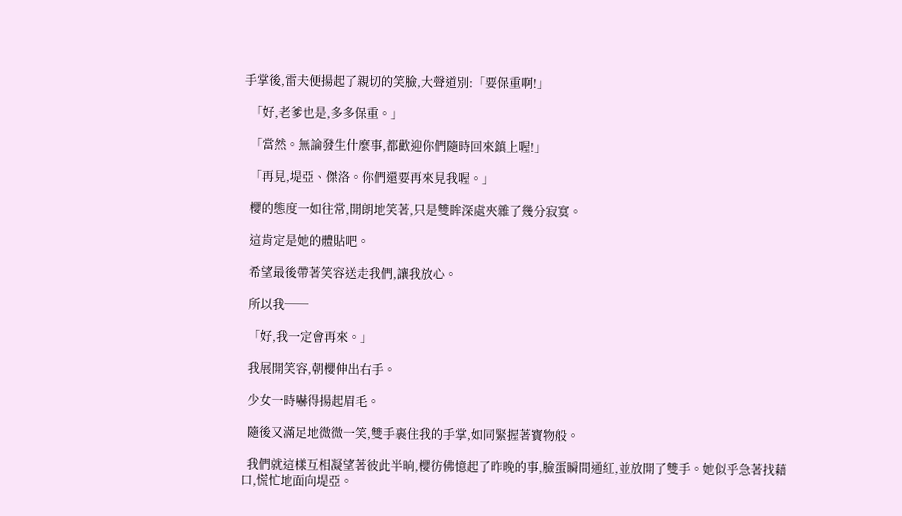手掌後,雷夫便揚起了親切的笑臉,大聲道別:「要保重啊!」

  「好,老爹也是,多多保重。」

  「當然。無論發生什麼事,都歡迎你們隨時回來鎮上喔!」

  「再見,堤亞、傑洛。你們還要再來見我喔。」

  櫻的態度一如往常,開朗地笑著,只是雙眸深處夾雜了幾分寂寞。

  這肯定是她的體貼吧。

  希望最後帶著笑容送走我們,讓我放心。

  所以我──

  「好,我一定會再來。」

  我展開笑容,朝櫻伸出右手。

  少女一時嚇得揚起眉毛。

  隨後又滿足地微微一笑,雙手裹住我的手掌,如同緊握著寶物般。

  我們就這樣互相凝望著彼此半晌,櫻彷佛憶起了昨晚的事,臉蛋瞬間通紅,並放開了雙手。她似乎急著找藉口,慌忙地面向堤亞。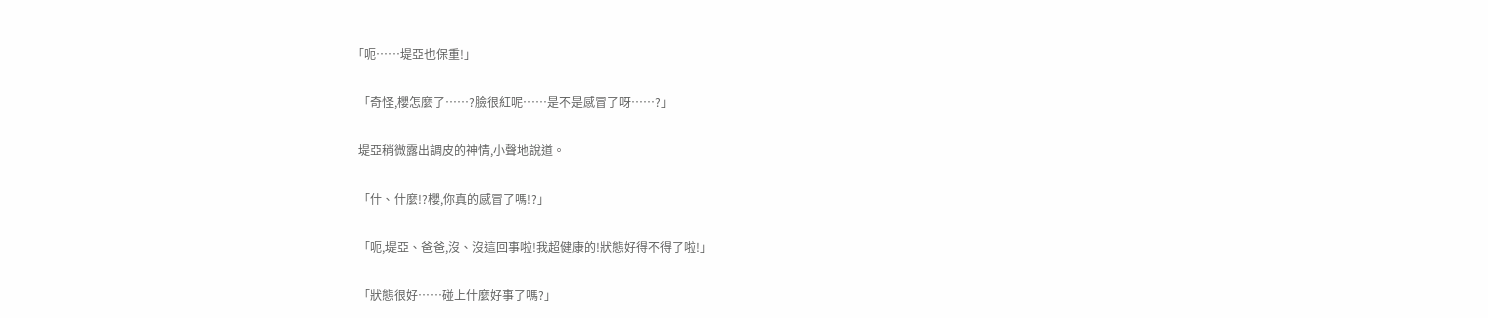「呃……堤亞也保重!」

  「奇怪,櫻怎麼了……?臉很紅呢……是不是感冒了呀……?」

  堤亞稍微露出調皮的神情,小聲地說道。

  「什、什麼!?櫻,你真的感冒了嗎!?」

  「呃,堤亞、爸爸,沒、沒這回事啦!我超健康的!狀態好得不得了啦!」

  「狀態很好……碰上什麼好事了嗎?」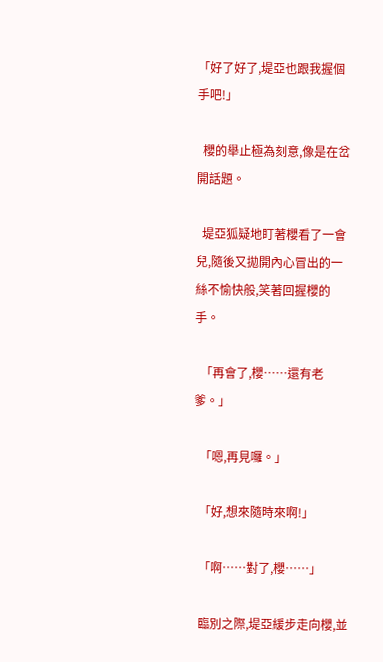「好了好了,堤亞也跟我握個手吧!」

  櫻的舉止極為刻意,像是在岔開話題。

  堤亞狐疑地盯著櫻看了一會兒,隨後又拋開內心冒出的一絲不愉快般,笑著回握櫻的手。

  「再會了,櫻……還有老爹。」

  「嗯,再見囉。」

  「好,想來隨時來啊!」

  「啊……對了,櫻……」

  臨別之際,堤亞緩步走向櫻,並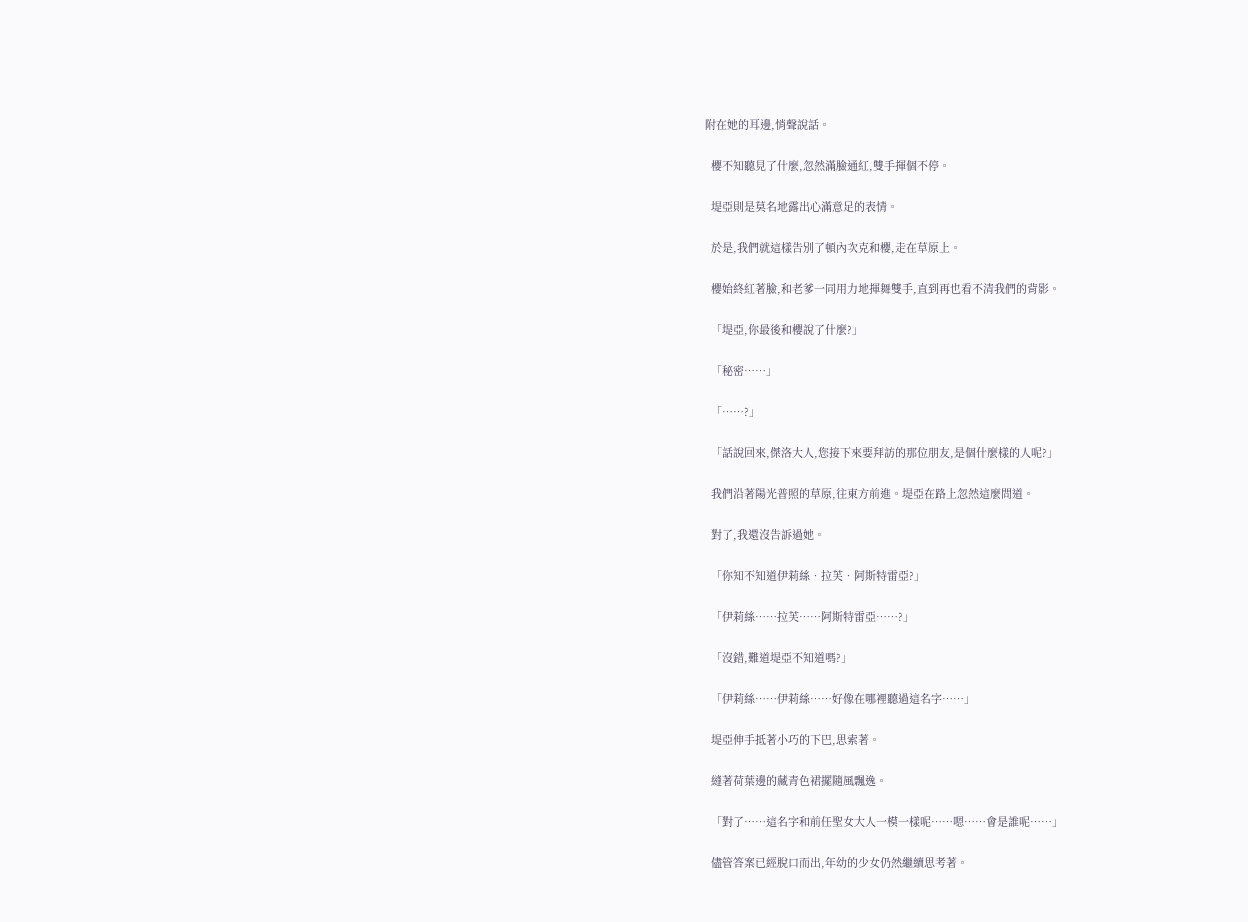附在她的耳邊,悄聲說話。

  櫻不知聽見了什麼,忽然滿臉通紅,雙手揮個不停。

  堤亞則是莫名地露出心滿意足的表情。

  於是,我們就這樣告別了頓內次克和櫻,走在草原上。

  櫻始終紅著臉,和老爹一同用力地揮舞雙手,直到再也看不清我們的背影。

  「堤亞,你最後和櫻說了什麼?」

  「秘密……」

  「……?」

  「話說回來,傑洛大人,您接下來要拜訪的那位朋友,是個什麼樣的人呢?」

  我們沿著陽光普照的草原,往東方前進。堤亞在路上忽然這麼問道。

  對了,我還沒告訴過她。

  「你知不知道伊莉絲•拉芙•阿斯特雷亞?」

  「伊莉絲……拉芙……阿斯特雷亞……?」

  「沒錯,難道堤亞不知道嗎?」

  「伊莉絲……伊莉絲……好像在哪裡聽過這名字……」

  堤亞伸手抵著小巧的下巴,思索著。

  縫著荷葉邊的藏青色裙擺隨風飄逸。

  「對了……這名字和前任聖女大人一模一樣呢……嗯……會是誰呢……」

  儘管答案已經脫口而出,年幼的少女仍然繼續思考著。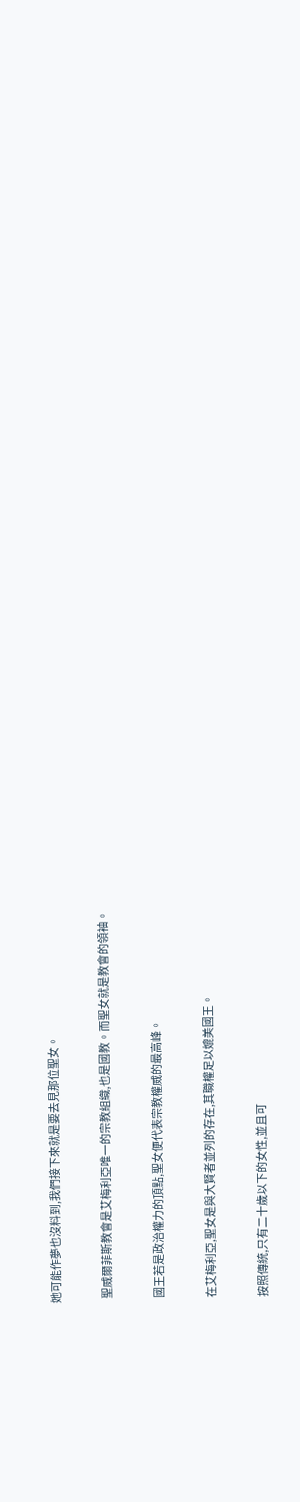她可能作夢也沒料到,我們接下來就是要去見那位聖女。

  聖威爾菲斯教會是艾梅利亞唯一的宗教組織,也是國教。而聖女就是教會的領袖。

  國王若是政治權力的頂點,聖女便代表宗教權威的最高峰。

  在艾梅利亞,聖女是與大賢者並列的存在,其職權足以媲美國王。

  按照傳統,只有二十歲以下的女性,並且可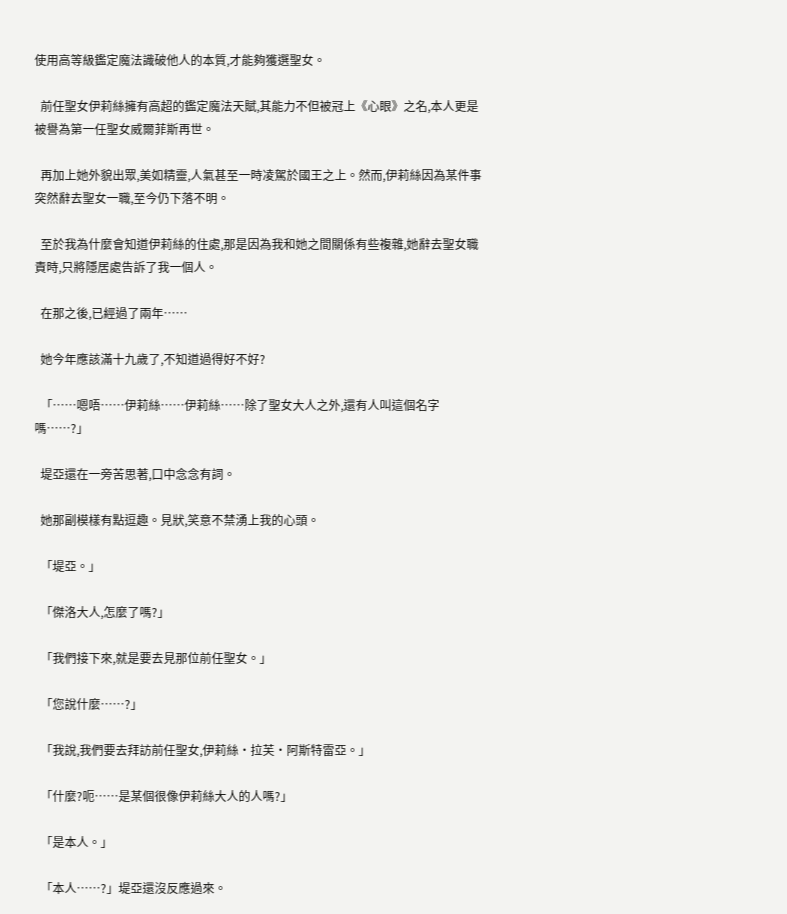使用高等級鑑定魔法識破他人的本質,才能夠獲選聖女。

  前任聖女伊莉絲擁有高超的鑑定魔法天賦,其能力不但被冠上《心眼》之名,本人更是被譽為第一任聖女威爾菲斯再世。

  再加上她外貌出眾,美如精靈,人氣甚至一時凌駕於國王之上。然而,伊莉絲因為某件事突然辭去聖女一職,至今仍下落不明。

  至於我為什麼會知道伊莉絲的住處,那是因為我和她之間關係有些複雜,她辭去聖女職責時,只將隱居處告訴了我一個人。

  在那之後,已經過了兩年……

  她今年應該滿十九歲了,不知道過得好不好?

  「……嗯唔……伊莉絲……伊莉絲……除了聖女大人之外,還有人叫這個名字嗎……?」

  堤亞還在一旁苦思著,口中念念有詞。

  她那副模樣有點逗趣。見狀,笑意不禁湧上我的心頭。

  「堤亞。」

  「傑洛大人,怎麼了嗎?」

  「我們接下來,就是要去見那位前任聖女。」

  「您說什麼……?」

  「我說,我們要去拜訪前任聖女,伊莉絲•拉芙•阿斯特雷亞。」

  「什麼?呃……是某個很像伊莉絲大人的人嗎?」

  「是本人。」

  「本人……?」堤亞還沒反應過來。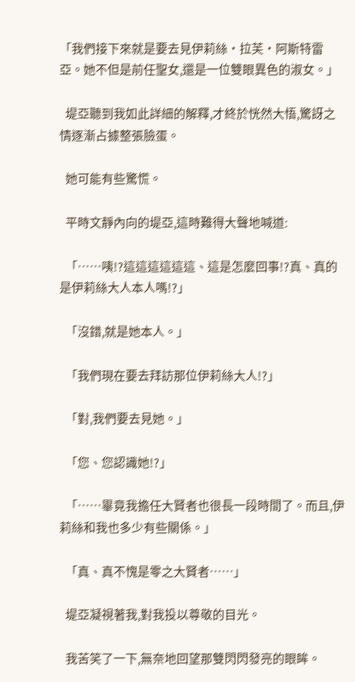「我們接下來就是要去見伊莉絲•拉芙•阿斯特雷亞。她不但是前任聖女,還是一位雙眼異色的淑女。」

  堤亞聽到我如此詳細的解釋,才終於恍然大悟,驚訝之情逐漸占據整張臉蛋。

  她可能有些驚慌。

  平時文靜內向的堤亞,這時難得大聲地喊道:

  「……咦!?這這這這這這、這是怎麼回事!?真、真的是伊莉絲大人本人嗎!?」

  「沒錯,就是她本人。」

  「我們現在要去拜訪那位伊莉絲大人!?」

  「對,我們要去見她。」

  「您、您認識她!?」

  「……畢竟我擔任大賢者也很長一段時間了。而且,伊莉絲和我也多少有些關係。」

  「真、真不愧是零之大賢者……」

  堤亞凝視著我,對我投以尊敬的目光。

  我苦笑了一下,無奈地回望那雙閃閃發亮的眼眸。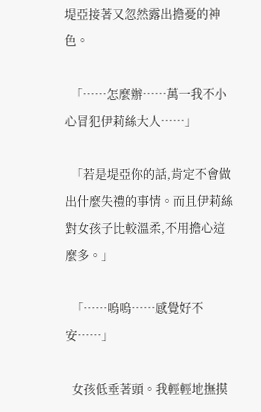堤亞接著又忽然露出擔憂的神色。

  「……怎麼辦……萬一我不小心冒犯伊莉絲大人……」

  「若是堤亞你的話,肯定不會做出什麼失禮的事情。而且伊莉絲對女孩子比較溫柔,不用擔心這麼多。」

  「……嗚嗚……感覺好不安……」

  女孩低垂著頭。我輕輕地撫摸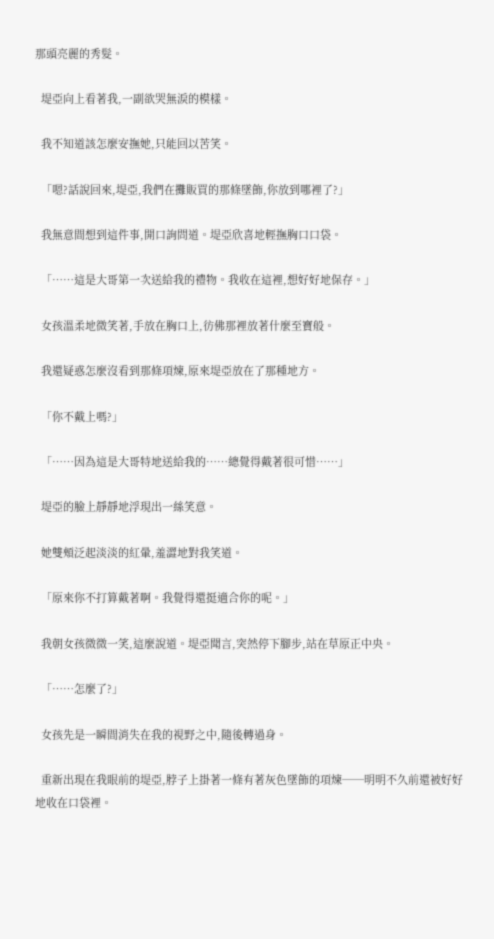那頭亮麗的秀髮。

  堤亞向上看著我,一副欲哭無淚的模樣。

  我不知道該怎麼安撫她,只能回以苦笑。

  「嗯?話說回來,堤亞,我們在攤販買的那條墜飾,你放到哪裡了?」

  我無意間想到這件事,開口詢問道。堤亞欣喜地輕撫胸口口袋。

  「……這是大哥第一次送給我的禮物。我收在這裡,想好好地保存。」

  女孩溫柔地微笑著,手放在胸口上,彷佛那裡放著什麼至寶般。

  我還疑惑怎麼沒看到那條項煉,原來堤亞放在了那種地方。

  「你不戴上嗎?」

  「……因為這是大哥特地送給我的……總覺得戴著很可惜……」

  堤亞的臉上靜靜地浮現出一絲笑意。

  她雙頰泛起淡淡的紅暈,羞澀地對我笑道。

  「原來你不打算戴著啊。我覺得還挺適合你的呢。」

  我朝女孩微微一笑,這麼說道。堤亞聞言,突然停下腳步,站在草原正中央。

  「……怎麼了?」

  女孩先是一瞬間消失在我的視野之中,隨後轉過身。

  重新出現在我眼前的堤亞,脖子上掛著一條有著灰色墜飾的項煉──明明不久前還被好好地收在口袋裡。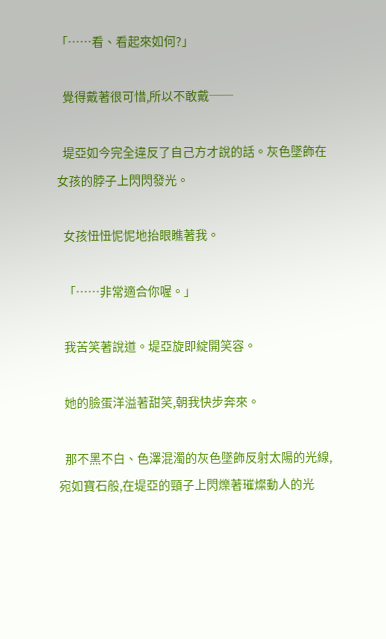「……看、看起來如何?」

  覺得戴著很可惜,所以不敢戴──

  堤亞如今完全違反了自己方才說的話。灰色墜飾在女孩的脖子上閃閃發光。

  女孩忸忸怩怩地抬眼瞧著我。

  「……非常適合你喔。」

  我苦笑著說道。堤亞旋即綻開笑容。

  她的臉蛋洋溢著甜笑,朝我快步奔來。

  那不黑不白、色澤混濁的灰色墜飾反射太陽的光線,宛如寶石般,在堤亞的頸子上閃爍著璀燦動人的光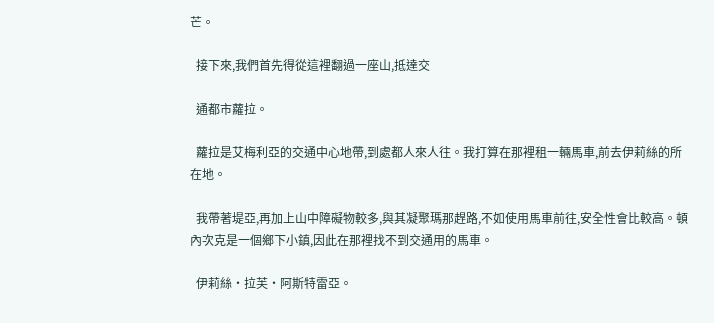芒。

  接下來,我們首先得從這裡翻過一座山,抵達交

  通都市蘿拉。

  蘿拉是艾梅利亞的交通中心地帶,到處都人來人往。我打算在那裡租一輛馬車,前去伊莉絲的所在地。

  我帶著堤亞,再加上山中障礙物較多,與其凝聚瑪那趕路,不如使用馬車前往,安全性會比較高。頓內次克是一個鄉下小鎮,因此在那裡找不到交通用的馬車。

  伊莉絲•拉芙•阿斯特雷亞。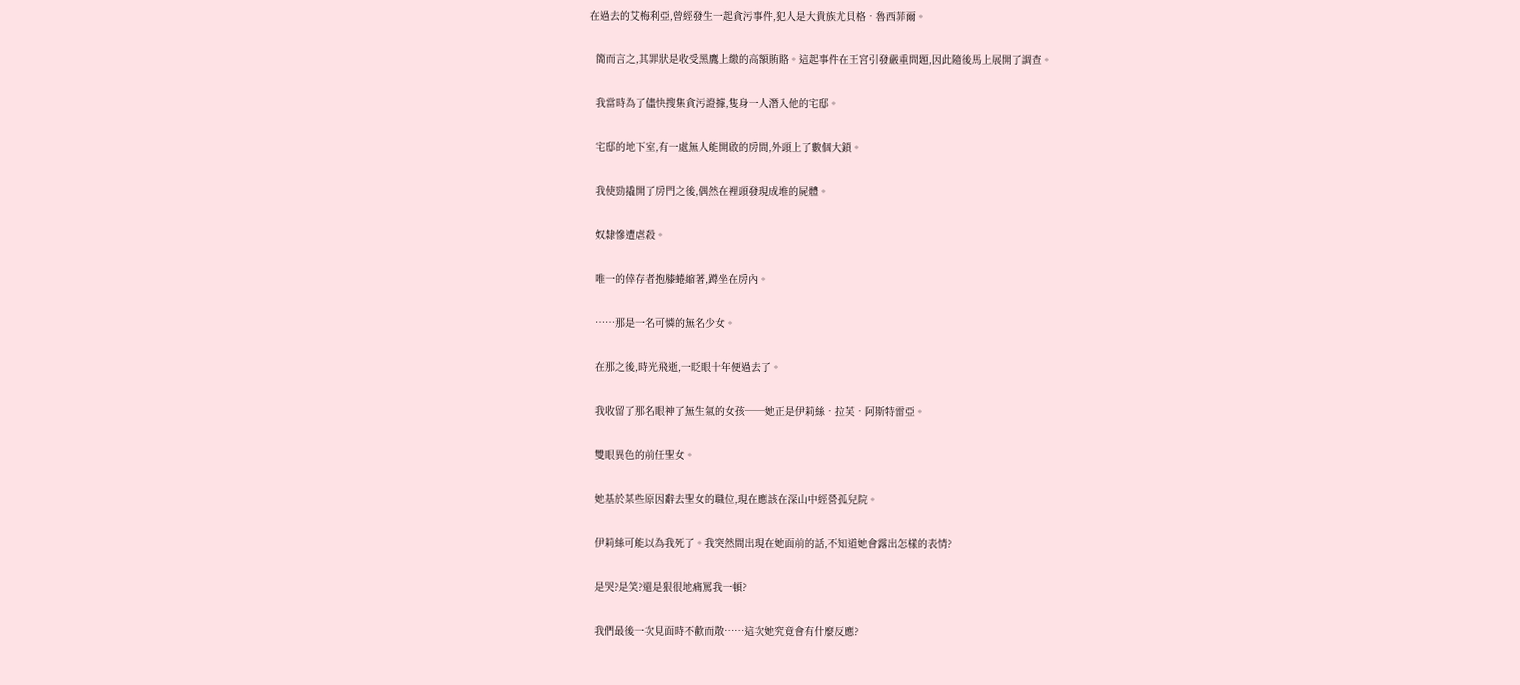在過去的艾梅利亞,曾經發生一起貪污事件,犯人是大貴族尤貝格•魯西菲爾。

  簡而言之,其罪狀是收受黑鷹上繳的高額賄賂。這起事件在王宮引發嚴重問題,因此隨後馬上展開了調查。

  我當時為了儘快搜集貪污證據,隻身一人潛入他的宅邸。

  宅邸的地下室,有一處無人能開啟的房間,外頭上了數個大鎖。

  我使勁撬開了房門之後,偶然在裡頭發現成堆的屍體。

  奴隸慘遭虐殺。

  唯一的倖存者抱膝蜷縮著,蹲坐在房內。

  ……那是一名可憐的無名少女。

  在那之後,時光飛逝,一眨眼十年便過去了。

  我收留了那名眼神了無生氣的女孩──她正是伊莉絲•拉芙•阿斯特雷亞。

  雙眼異色的前任聖女。

  她基於某些原因辭去聖女的職位,現在應該在深山中經營孤兒院。

  伊莉絲可能以為我死了。我突然間出現在她面前的話,不知道她會露出怎樣的表情?

  是哭?是笑?還是狠很地痛罵我一頓?

  我們最後一次見面時不歡而散……這次她究竟會有什麼反應?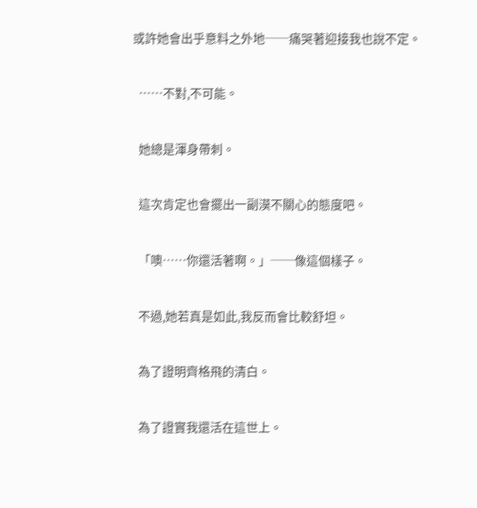或許她會出乎意料之外地──痛哭著迎接我也說不定。

  ……不對,不可能。

  她總是渾身帶刺。

  這次肯定也會擺出一副漠不關心的態度吧。

  「噢……你還活著啊。」──像這個樣子。

  不過,她若真是如此,我反而會比較舒坦。

  為了證明齊格飛的清白。

  為了證實我還活在這世上。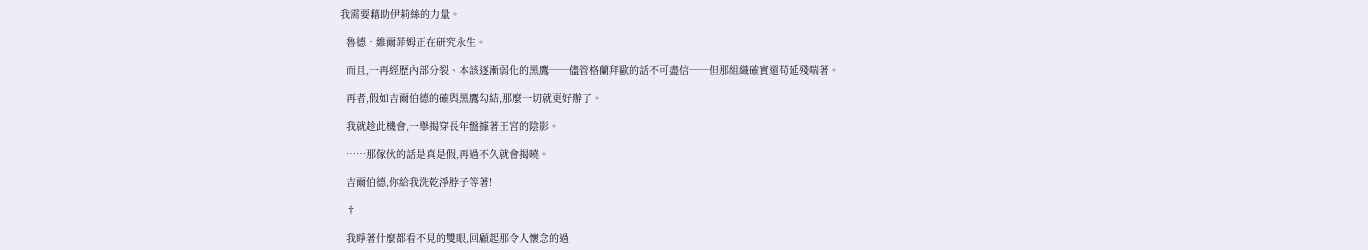我需要藉助伊莉絲的力量。

  魯德•維爾菲姆正在研究永生。

  而且,一再經歷內部分裂、本該逐漸弱化的黑鷹──儘管格蘭拜歐的話不可盡信──但那組織確實還苟延殘喘著。

  再者,假如吉爾伯德的確與黑鷹勾結,那麼一切就更好辦了。

  我就趁此機會,一舉揭穿長年盤據著王宮的陰影。

  ……那傢伙的話是真是假,再過不久就會揭曉。

  吉爾伯德,你給我洗乾淨脖子等著!

  †

  我睜著什麼都看不見的雙眼,回顧起那令人懷念的過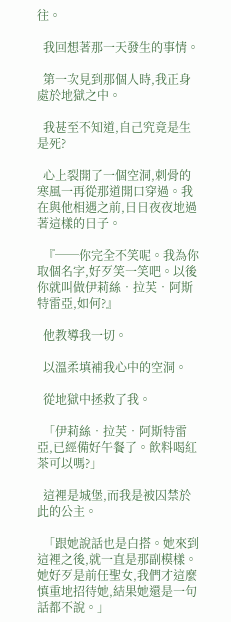往。

  我回想著那一天發生的事情。

  第一次見到那個人時,我正身處於地獄之中。

  我甚至不知道,自己究竟是生是死?

  心上裂開了一個空洞,刺骨的寒風一再從那道開口穿過。我在與他相遇之前,日日夜夜地過著這樣的日子。

  『──你完全不笑呢。我為你取個名字,好歹笑一笑吧。以後你就叫做伊莉絲•拉芙•阿斯特雷亞,如何?』

  他教導我一切。

  以溫柔填補我心中的空洞。

  從地獄中拯救了我。

  「伊莉絲•拉芙•阿斯特雷亞,已經備好午餐了。飮料喝紅茶可以嗎?」

  這裡是城堡,而我是被囚禁於此的公主。

  「跟她說話也是白搭。她來到這裡之後,就一直是那副模樣。她好歹是前任聖女,我們才這麼慎重地招待她,結果她還是一句話都不說。」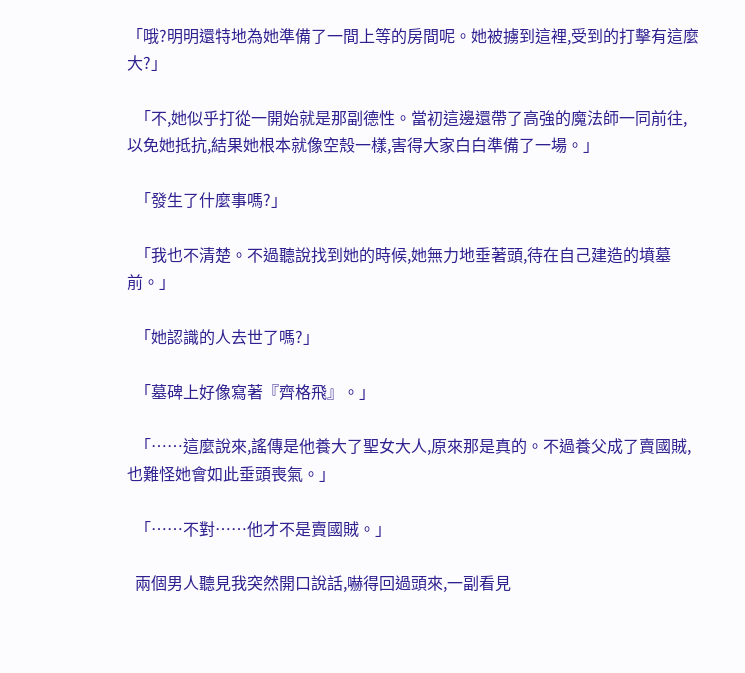「哦?明明還特地為她準備了一間上等的房間呢。她被擄到這裡,受到的打擊有這麼大?」

  「不,她似乎打從一開始就是那副德性。當初這邊還帶了高強的魔法師一同前往,以免她抵抗,結果她根本就像空殼一樣,害得大家白白準備了一場。」

  「發生了什麼事嗎?」

  「我也不清楚。不過聽說找到她的時候,她無力地垂著頭,待在自己建造的墳墓前。」

  「她認識的人去世了嗎?」

  「墓碑上好像寫著『齊格飛』。」

  「……這麼說來,謠傳是他養大了聖女大人,原來那是真的。不過養父成了賣國賊,也難怪她會如此垂頭喪氣。」

  「……不對……他才不是賣國賊。」

  兩個男人聽見我突然開口說話,嚇得回過頭來,一副看見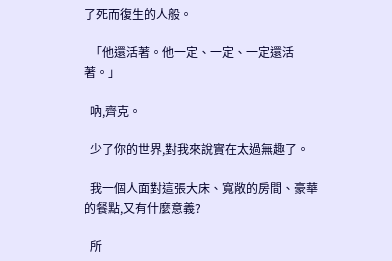了死而復生的人般。

  「他還活著。他一定、一定、一定還活著。」

  吶,齊克。

  少了你的世界,對我來說實在太過無趣了。

  我一個人面對這張大床、寬敞的房間、豪華的餐點,又有什麼意義?

  所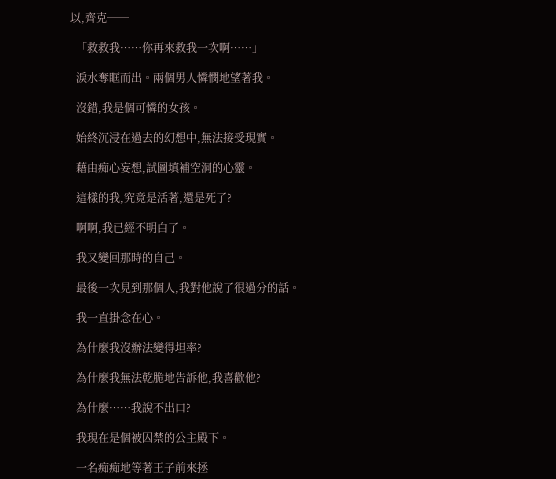以,齊克──

  「救救我……你再來救我一次啊……」

  淚水奪眶而出。兩個男人憐憫地望著我。

  沒錯,我是個可憐的女孩。

  始終沉浸在過去的幻想中,無法接受現實。

  藉由痴心妄想,試圖填補空洞的心靈。

  這樣的我,究竟是活著,還是死了?

  啊啊,我已經不明白了。

  我又變回那時的自己。

  最後一次見到那個人,我對他說了很過分的話。

  我一直掛念在心。

  為什麼我沒辦法變得坦率?

  為什麼我無法乾脆地告訴他,我喜歡他?

  為什麼……我說不出口?

  我現在是個被囚禁的公主殿下。

  一名痴痴地等著王子前來拯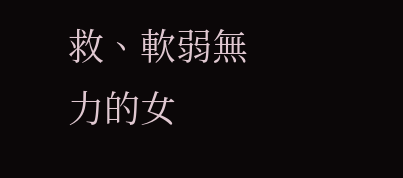救、軟弱無力的女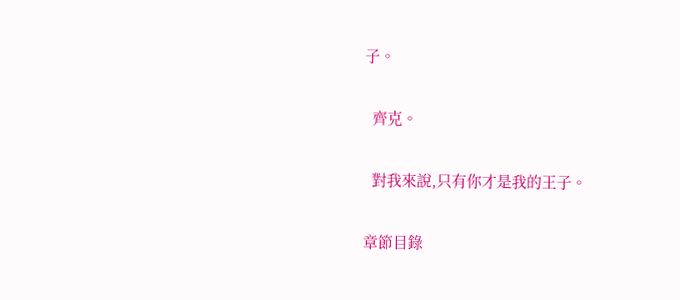子。

  齊克。

  對我來說,只有你才是我的王子。

章節目錄